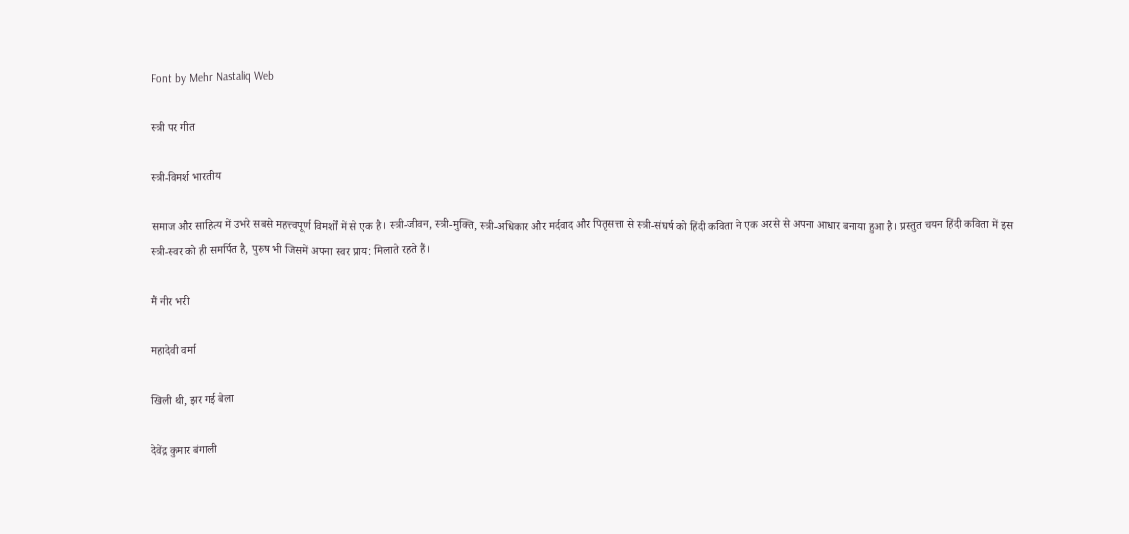Font by Mehr Nastaliq Web

स्त्री पर गीत

स्त्री-विमर्श भारतीय

समाज और साहित्य में उभरे सबसे महत्त्वपूर्ण विमर्शों में से एक है। स्त्री-जीवन, स्त्री-मुक्ति, स्त्री-अधिकार और मर्दवाद और पितृसत्ता से स्त्री-संघर्ष को हिंदी कविता ने एक अरसे से अपना आधार बनाया हुआ है। प्रस्तुत चयन हिंदी कविता में इस स्त्री-स्वर को ही समर्पित है, पुरुष भी जिसमें अपना स्वर प्राय: मिलाते रहते हैं।

मैं नीर भरी

महादेवी वर्मा

खिली थी, झर गई बेला

देवेंद्र कुमार बंगाली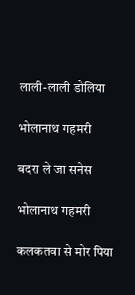लाली-लाली डोलिया

भोलानाथ गहमरी

बदरा ले जा सनेस

भोलानाथ गहमरी

कलकतवा से मोर पिया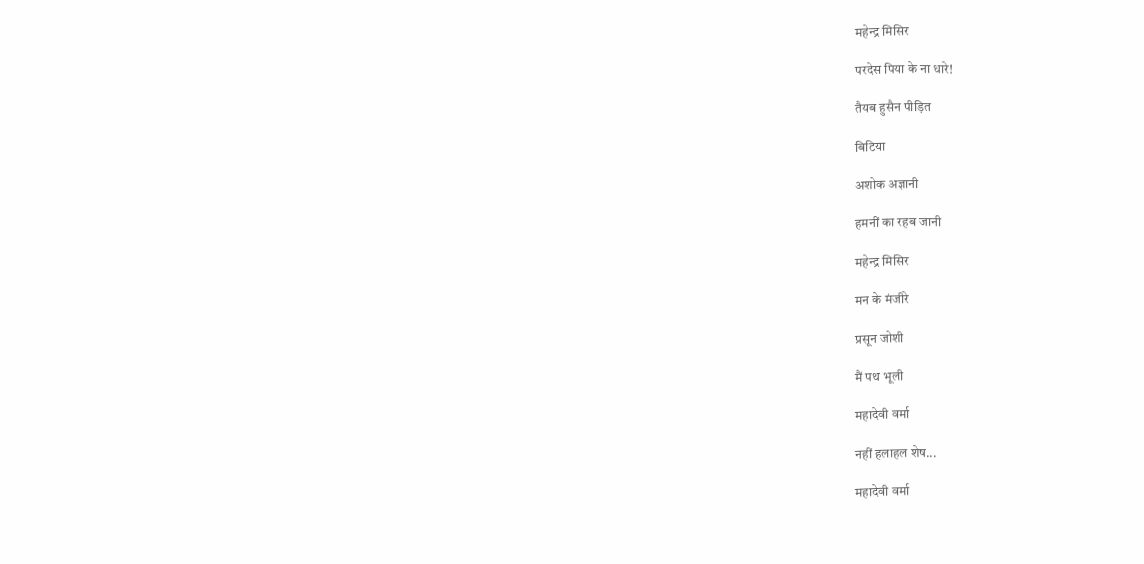महेन्द्र मिसिर

परदेस पिया के ना धारे!

तैयब हुसैन पीड़ित

बिटिया

अशोक अज्ञानी

हमनीं का रहब जानी

महेन्द्र मिसिर

मन के मंजीरे

प्रसून जोशी

मैं पथ भूली

महादेवी वर्मा

नहीं हलाहल शेष...

महादेवी वर्मा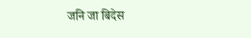जनि जा बिदेस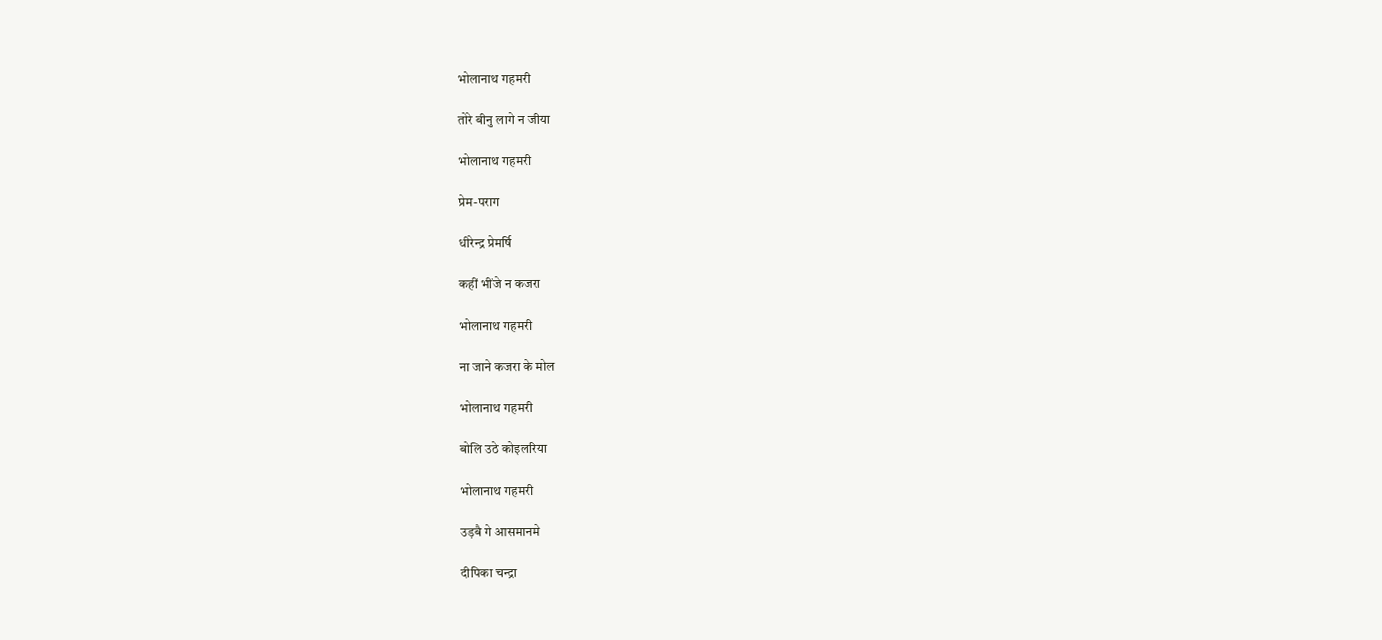भोलानाथ गहमरी

तोरे बीनु लागे न जीया

भोलानाथ गहमरी

प्रेम-पराग

धीरेन्द्र प्रेमर्षि

कहीं भींजे न कजरा

भोलानाथ गहमरी

ना जाने कजरा के मोल

भोलानाथ गहमरी

बोलि उठे कोइलरिया

भोलानाथ गहमरी

उड़बै गे आसमानमे

दीपिका चन्द्रा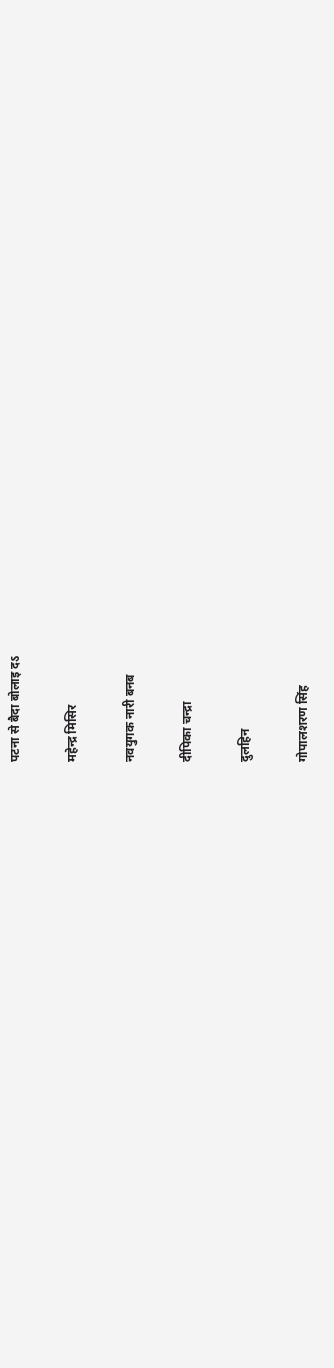पटना से बैदा बोलाइ दऽ

महेन्द्र मिसिर

नवयुगक नारी बनब

दीपिका चन्द्रा

दुलहिन

गोपालशरण सिंह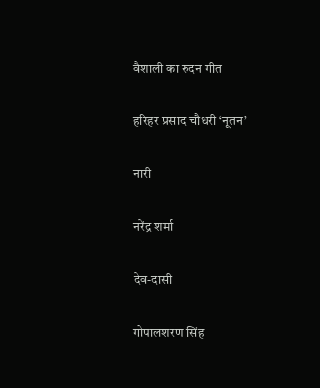वैशाली का रुदन गीत

हरिहर प्रसाद चौधरी ‘नूतन’

नारी

नरेंद्र शर्मा

देव-दासी

गोपालशरण सिंह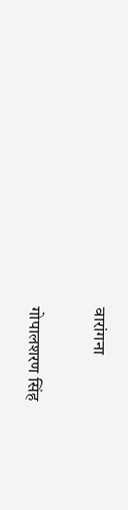वारांगना

गोपालशरण सिंह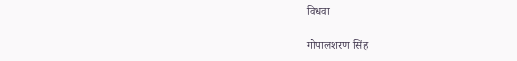विधवा

गोपालशरण सिंह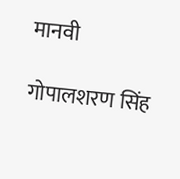मानवी

गोपालशरण सिंह